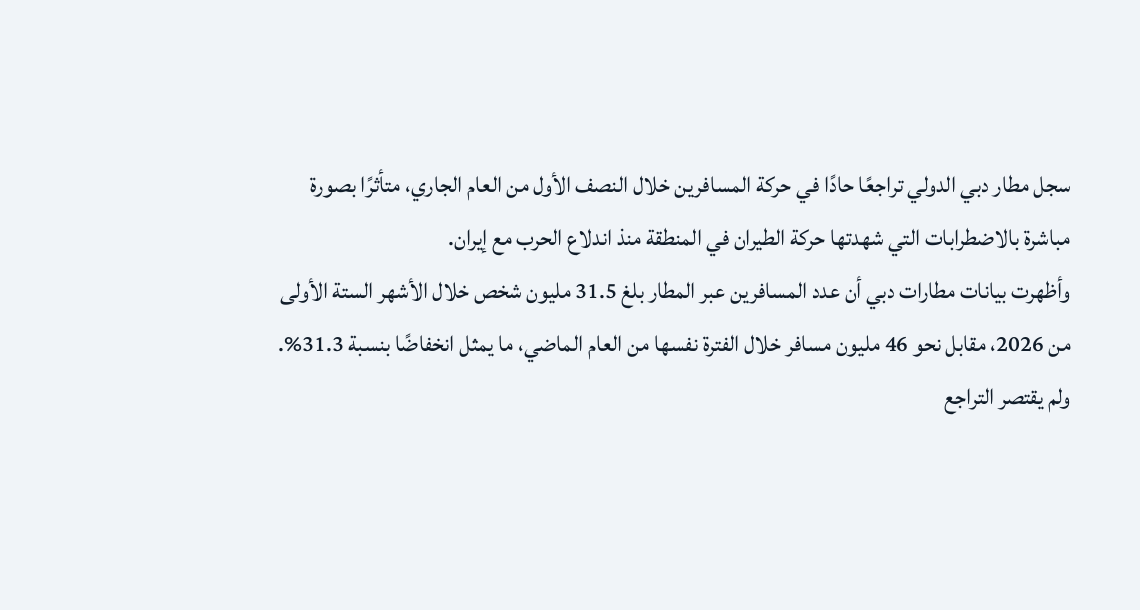سجل مطار دبي الدولي تراجعًا حادًا في حركة المسافرين خلال النصف الأول من العام الجاري، متأثرًا بصورة مباشرة بالاضطرابات التي شهدتها حركة الطيران في المنطقة منذ اندلاع الحرب مع إيران.
وأظهرت بيانات مطارات دبي أن عدد المسافرين عبر المطار بلغ 31.5 مليون شخص خلال الأشهر الستة الأولى من 2026، مقابل نحو 46 مليون مسافر خلال الفترة نفسها من العام الماضي، ما يمثل انخفاضًا بنسبة 31.3%.
ولم يقتصر التراجع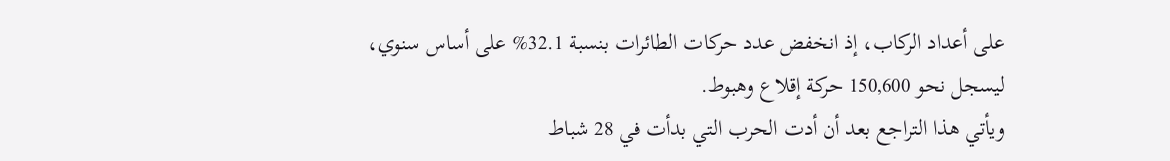على أعداد الركاب، إذ انخفض عدد حركات الطائرات بنسبة 32.1% على أساس سنوي، ليسجل نحو 150,600 حركة إقلاع وهبوط.
ويأتي هذا التراجع بعد أن أدت الحرب التي بدأت في 28 شباط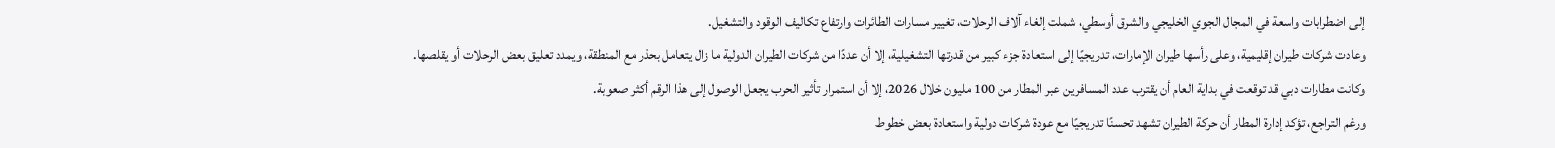إلى اضطرابات واسعة في المجال الجوي الخليجي والشرق أوسطي، شملت إلغاء آلاف الرحلات، تغيير مسارات الطائرات وارتفاع تكاليف الوقود والتشغيل.
وعادت شركات طيران إقليمية، وعلى رأسها طيران الإمارات، تدريجيًا إلى استعادة جزء كبير من قدرتها التشغيلية، إلا أن عددًا من شركات الطيران الدولية ما زال يتعامل بحذر مع المنطقة، ويمدد تعليق بعض الرحلات أو يقلصها.
وكانت مطارات دبي قد توقعت في بداية العام أن يقترب عدد المسافرين عبر المطار من 100 مليون خلال 2026، إلا أن استمرار تأثير الحرب يجعل الوصول إلى هذا الرقم أكثر صعوبة.
ورغم التراجع، تؤكد إدارة المطار أن حركة الطيران تشهد تحسنًا تدريجيًا مع عودة شركات دولية واستعادة بعض خطوط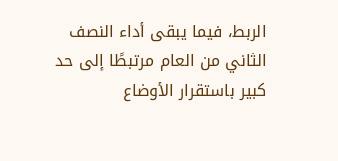الربط، فيما يبقى أداء النصف الثاني من العام مرتبطًا إلى حد كبير باستقرار الأوضاع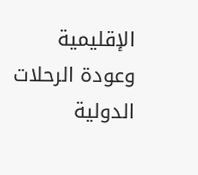الإقليمية وعودة الرحلات الدولية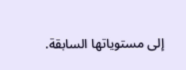إلى مستوياتها السابقة.